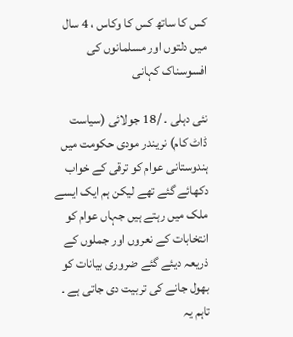کس کا ساتھ کس کا وکاس ، 4 سال میں دلتوں اور مسلمانوں کی افسوسناک کہانی

نئی دہلی ۔ /18 جولائی (سیاست ڈاٹ کام) نریندر مودی حکومت میں ہندوستانی عوام کو ترقی کے خواب دکھائے گئے تھے لیکن ہم ایک ایسے ملک میں رہتے ہیں جہاں عوام کو انتخابات کے نعروں اور جملوں کے ذریعہ دیئے گئے ضروری بیانات کو بھول جانے کی تربیت دی جاتی ہے ۔ تاہم یہ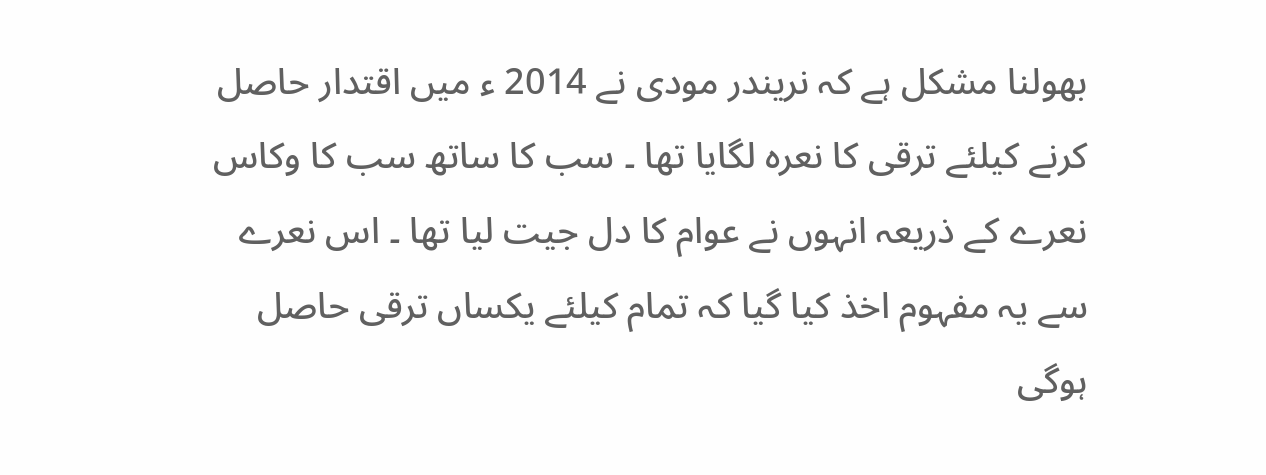بھولنا مشکل ہے کہ نریندر مودی نے 2014 ء میں اقتدار حاصل کرنے کیلئے ترقی کا نعرہ لگایا تھا ۔ سب کا ساتھ سب کا وکاس نعرے کے ذریعہ انہوں نے عوام کا دل جیت لیا تھا ۔ اس نعرے سے یہ مفہوم اخذ کیا گیا کہ تمام کیلئے یکساں ترقی حاصل ہوگی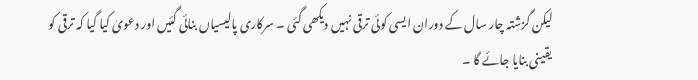لیکن گزشتہ چار سال کے دوران ایسی کوئی ترقی نہیں دیکھی گئی ۔ سرکاری پالیسیاں بنائی گئیں اور دعویٰ کیا گیا کہ ترقی کو یقینی بنایا جائے گا ۔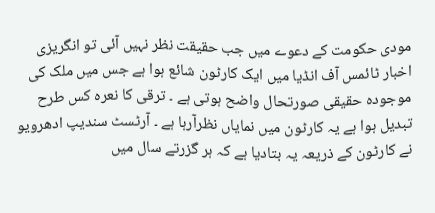مودی حکومت کے دعوے میں جب حقیقت نظر نہیں آئی تو انگریزی اخبار ٹائمس آف انڈیا میں ایک کارٹون شائع ہوا ہے جس میں ملک کی موجودہ حقیقی صورتحال واضح ہوتی ہے ۔ ترقی کا نعرہ کس طرح تبدیل ہوا ہے یہ کارٹون میں نمایاں نظرآرہا ہے ۔ آرٹسٹ سندیپ ادھرویو نے کارٹون کے ذریعہ یہ بتادیا ہے کہ ہر گزرتے سال میں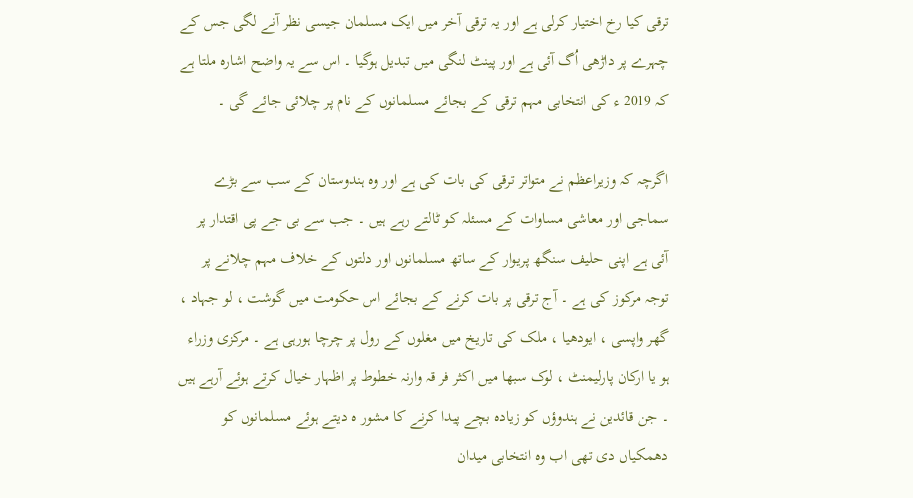ترقی کیا رخ اختیار کرلی ہے اور یہ ترقی آخر میں ایک مسلمان جیسی نظر آنے لگی جس کے چہرے پر داڑھی اُگ آئی ہے اور پینٹ لنگی میں تبدیل ہوگیا ۔ اس سے یہ واضح اشارہ ملتا ہے کہ 2019 ء کی انتخابی مہم ترقی کے بجائے مسلمانوں کے نام پر چلائی جائے گی ۔

اگرچہ کہ وزیراعظم نے متواتر ترقی کی بات کی ہے اور وہ ہندوستان کے سب سے بڑے سماجی اور معاشی مساوات کے مسئلہ کو ٹالتے رہے ہیں ۔ جب سے بی جے پی اقتدار پر آئی ہے اپنی حلیف سنگھ پریوار کے ساتھ مسلمانوں اور دلتوں کے خلاف مہم چلانے پر توجہ مرکوز کی ہے ۔ آج ترقی پر بات کرنے کے بجائے اس حکومت میں گوشت ، لو جہاد ، گھر واپسی ، ایودھیا ، ملک کی تاریخ میں مغلوں کے رول پر چرچا ہورہی ہے ۔ مرکزی وزراء ہو یا ارکان پارلیمنٹ ، لوک سبھا میں اکثر فر قہ وارنہ خطوط پر اظہار خیال کرتے ہوئے آرہے ہیں ۔ جن قائدین نے ہندوؤں کو زیادہ بچے پیدا کرنے کا مشور ہ دیتے ہوئے مسلمانوں کو دھمکیاں دی تھی اب وہ انتخابی میدان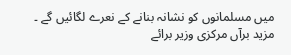میں مسلمانوں کو نشانہ بنانے کے نعرے لگائیں گے ۔ مزید برآں مرکزی وزیر برائے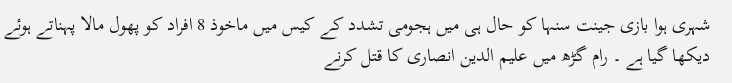شہری ہوا بازی جینت سنہا کو حال ہی میں ہجومی تشدد کے کیس میں ماخوذ 8 افراد کو پھول مالا پہناتے ہوئے دیکھا گیا ہے ۔ رام گڑھ میں علیم الدین انصاری کا قتل کرنے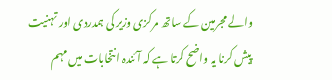والے مجرمین کے ساتھ مرکزی وزیر کی ہمدردی اور تہنیت پیش کرنا یہ واضح کرتا ہے کہ آئندہ انتخابات میں مہم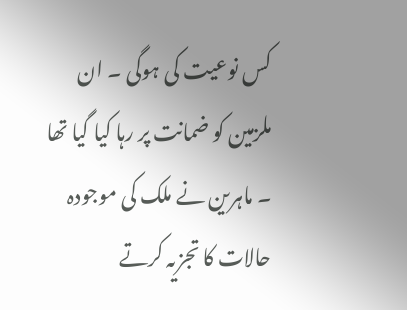کس نوعیت کی ہوگی ۔ ان ملزمین کو ضمانت پر رہا کیا گیا تھا ۔ ماہرین نے ملک کی موجودہ حالات کا تجزیہ کرتے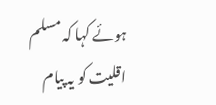ہوئے کہا کہ مسلم اقلیت کو یہ پیام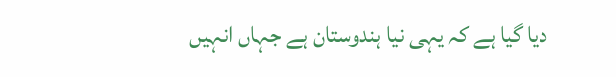دیا گیا ہے کہ یہی نیا ہندوستان ہے جہاں انہیں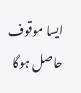ایسا موقوف حاصل ہوگا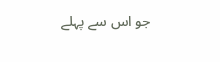جو اس سے پہلے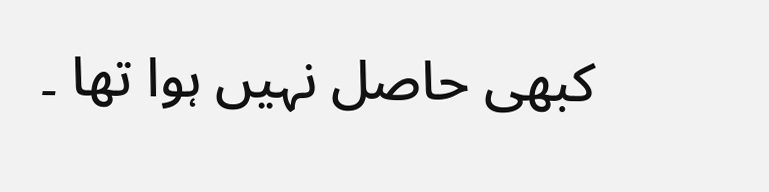کبھی حاصل نہیں ہوا تھا ۔